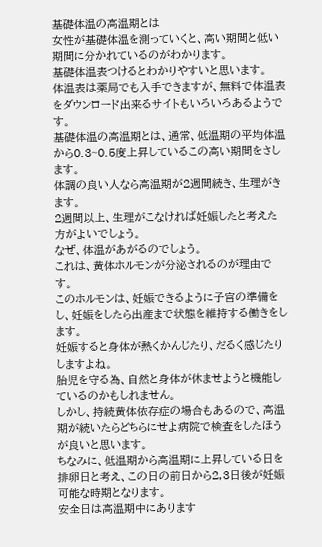基礎体温の高温期とは
女性が基礎体温を測っていくと、高い期間と低い期間に分かれているのがわかります。
基礎体温表つけるとわかりやすいと思います。
体温表は薬局でも入手できますが、無料で体温表をダウンロード出来るサイトもいろいろあるようです。
基礎体温の高温期とは、通常、低温期の平均体温から0.3~0.5度上昇しているこの高い期間をさします。
体調の良い人なら高温期が2週間続き、生理がきます。
2週間以上、生理がこなければ妊娠したと考えた方がよいでしょう。
なぜ、体温があがるのでしょう。
これは、黄体ホルモンが分泌されるのが理由です。
このホルモンは、妊娠できるように子宮の準備をし、妊娠をしたら出産まで状態を維持する働きをします。
妊娠すると身体が熱くかんじたり、だるく感じたりしますよね。
胎児を守る為、自然と身体が休ませようと機能しているのかもしれません。
しかし、持続黄体依存症の場合もあるので、高温期が続いたらどちらにせよ病院で検査をしたほうが良いと思います。
ちなみに、低温期から高温期に上昇している日を排卵日と考え、この日の前日から2,3日後が妊娠可能な時期となります。
安全日は高温期中にあります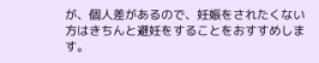が、個人差があるので、妊娠をされたくない方はきちんと避妊をすることをおすすめします。